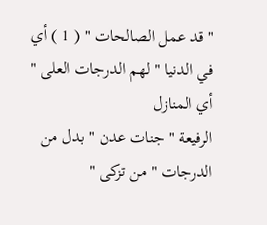" قد عمل الصالحات " ( 1 ) أي في الدنيا " لهم الدرجات العلى " أي المنازل
الرفيعة " جنات عدن " بدل من الدرجات " من تزكى "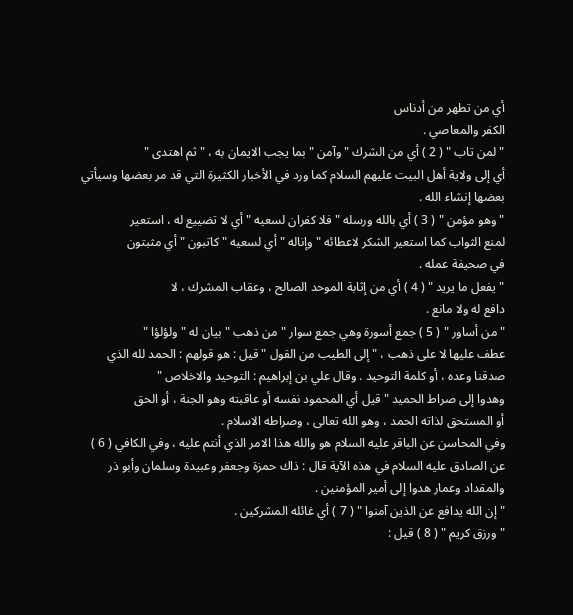أي من تطهر من أدناس
الكفر والمعاصي .
" لمن تاب " ( 2 ) أي من الشرك " وآمن " بما يجب الايمان به ، " ثم اهتدى "
أي إلى ولاية أهل البيت عليهم السلام كما ورد في الأخبار الكثيرة التي قد مر بعضها وسيأتي
بعضها إنشاء الله .
" وهو مؤمن " ( 3 ) أي بالله ورسله " فلا كفران لسعيه " أي لا تضييع له ، استعير
لمنع الثواب كما استعير الشكر لاعطائه " وإناله " أي لسعيه " كاتبون " أي مثبتون
في صحيفة عمله .
" يفعل ما يريد " ( 4 ) أي من إثابة الموحد الصالح ، وعقاب المشرك ، لا
دافع له ولا مانع .
" من أساور " ( 5 ) جمع أسورة وهي جمع سوار " من ذهب " بيان له " ولؤلؤا "
عطف عليها لا على ذهب ، " إلى الطيب من القول " قيل : هو قولهم : الحمد لله الذي
صدقنا وعده ، أو كلمة التوحيد . وقال علي بن إبراهيم : التوحيد والاخلاص "
وهدوا إلى صراط الحميد " قيل أي المحمود نفسه أو عاقبته وهو الجنة ، أو الحق
أو المستحق لذاته الحمد ، وهو الله تعالى ، وصراطه الاسلام .
وفي المحاسن عن الباقر عليه السلام هو والله هذا الامر الذي أنتم عليه ، وفي الكافي ( 6 )
عن الصادق عليه السلام في هذه الآية قال : ذاك حمزة وجعفر وعبيدة وسلمان وأبو ذر
والمقداد وعمار هدوا إلى أمير المؤمنين .
" إن الله يدافع عن الذين آمنوا " ( 7 ) أي غائله المشركين .
" ورزق كريم " ( 8 ) قيل :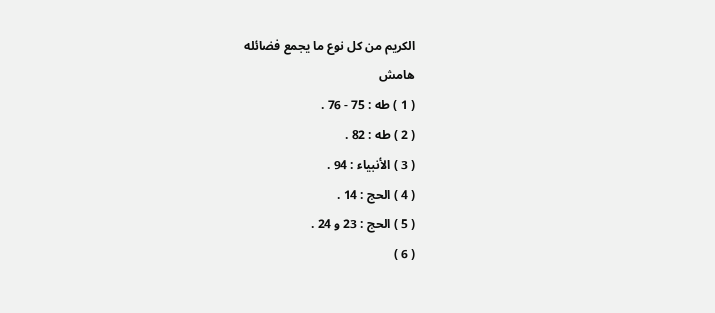الكريم من كل نوع ما يجمع فضائله
هامش
( 1 ) طه : 75 - 76 .
( 2 ) طه : 82 .
( 3 ) الأنبياء : 94 .
( 4 ) الحج : 14 .
( 5 ) الحج : 23 و 24 .
( 6 )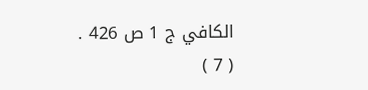الكافي ج 1 ص 426 .
( 7 )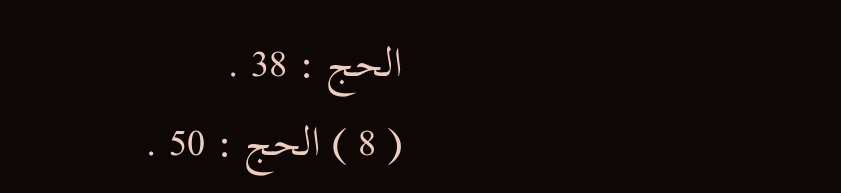الحج : 38 .
( 8 ) الحج : 50 .